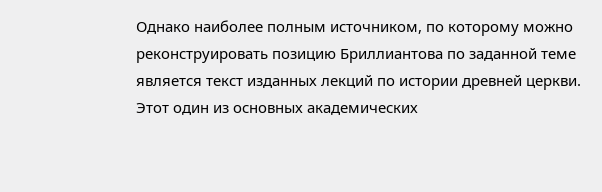Однако наиболее полным источником, по которому можно реконструировать позицию Бриллиантова по заданной теме является текст изданных лекций по истории древней церкви. Этот один из основных академических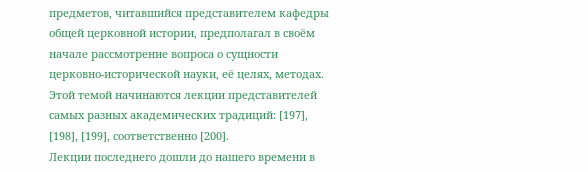предметов, читавшийся представителем кафедры общей церковной истории, предполагал в своём начале рассмотрение вопроса о сущности церковно-исторической науки, её целях, методах. Этой темой начинаются лекции представителей самых разных академических традиций: [197], [198], [199], соответственно [200].
Лекции последнего дошли до нашего времени в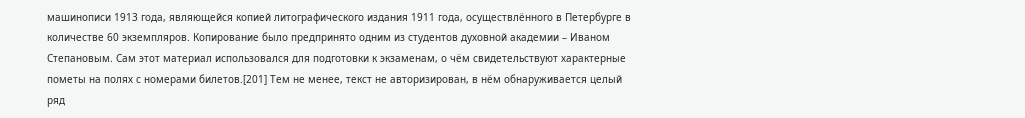машинописи 1913 года, являющейся копией литографического издания 1911 года, осуществлённого в Петербурге в количестве 60 экземпляров. Копирование было предпринято одним из студентов духовной академии – Иваном Степановым. Сам этот материал использовался для подготовки к экзаменам, о чём свидетельствуют характерные пометы на полях с номерами билетов.[201] Тем не менее, текст не авторизирован, в нём обнаруживается целый ряд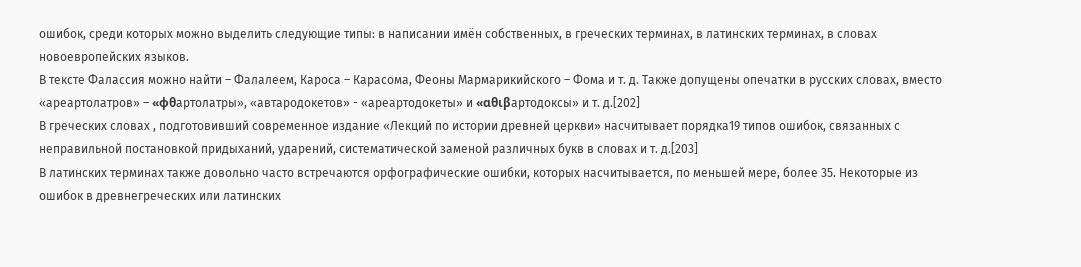ошибок, среди которых можно выделить следующие типы: в написании имён собственных, в греческих терминах, в латинских терминах, в словах новоевропейских языков.
В тексте Фалассия можно найти – Фалалеем, Кароса – Карасома, Феоны Мармарикийского – Фома и т. д. Также допущены опечатки в русских словах, вместо «ареартолатров» – «φθартолатры», «автародокетов» - «ареартодокеты» и «αθιβартодоксы» и т. д.[202]
В греческих словах , подготовивший современное издание «Лекций по истории древней церкви» насчитывает порядка19 типов ошибок, связанных с неправильной постановкой придыханий, ударений, систематической заменой различных букв в словах и т. д.[203]
В латинских терминах также довольно часто встречаются орфографические ошибки, которых насчитывается, по меньшей мере, более 35. Некоторые из ошибок в древнегреческих или латинских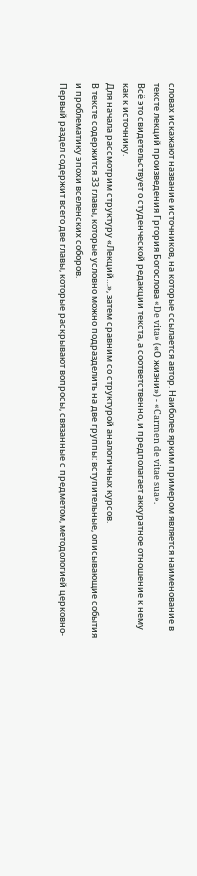словах искажают название источников, на которые ссылается автор. Наиболее ярким примером является наименование в тексте лекций произведения Гргория Богослова «De vita» («О жизни») - «Carmen de vitae sua».
Всё это свидетельствует о студенческой редакции текста, а соответственно, и предполагает аккуратное отношение к нему как к источнику.
Для начала рассмотрим структуру «Лекций…», затем сравним со структурой аналогичных курсов.
В тексте содержится 33 главы, которые условно можно подразделить на две группы: вступительные, описывающие события и проблематику эпохи вселенских соборов.
Первый раздел содержит всего две главы, которые раскрывают вопросы, связанные с предметом, методологией церковно-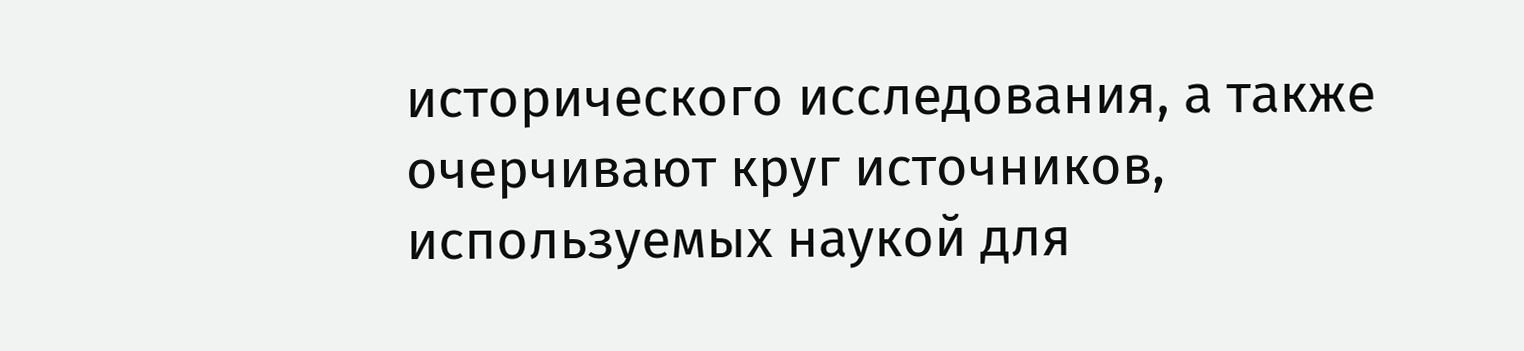исторического исследования, а также очерчивают круг источников, используемых наукой для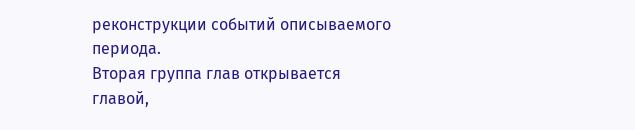реконструкции событий описываемого периода.
Вторая группа глав открывается главой,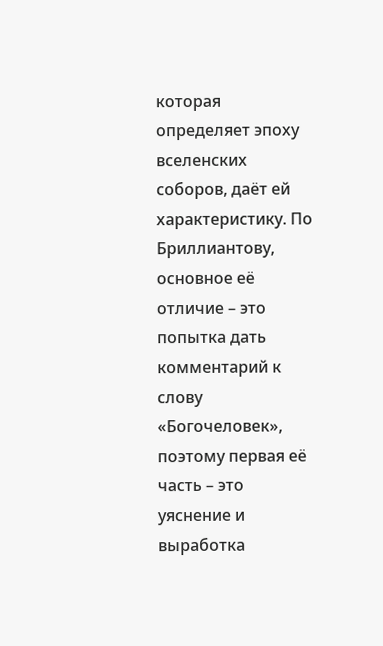которая определяет эпоху вселенских соборов, даёт ей характеристику. По Бриллиантову, основное её отличие – это попытка дать комментарий к слову «Богочеловек», поэтому первая её часть – это уяснение и выработка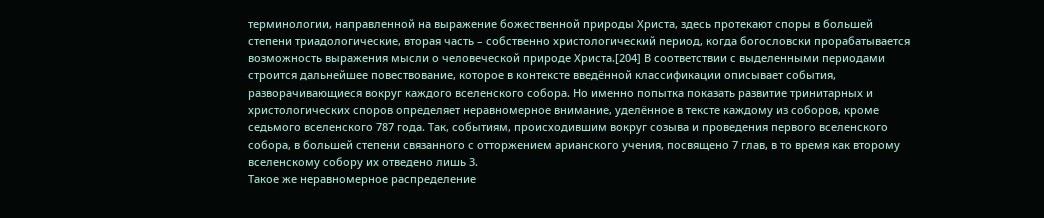терминологии, направленной на выражение божественной природы Христа, здесь протекают споры в большей степени триадологические, вторая часть – собственно христологический период, когда богословски прорабатывается возможность выражения мысли о человеческой природе Христа.[204] В соответствии с выделенными периодами строится дальнейшее повествование, которое в контексте введённой классификации описывает события, разворачивающиеся вокруг каждого вселенского собора. Но именно попытка показать развитие тринитарных и христологических споров определяет неравномерное внимание, уделённое в тексте каждому из соборов, кроме седьмого вселенского 787 года. Так, событиям, происходившим вокруг созыва и проведения первого вселенского собора, в большей степени связанного с отторжением арианского учения, посвящено 7 глав, в то время как второму вселенскому собору их отведено лишь 3.
Такое же неравномерное распределение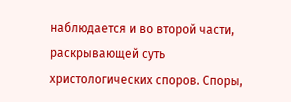наблюдается и во второй части, раскрывающей суть христологических споров. Споры,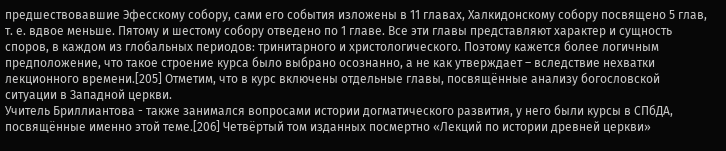предшествовавшие Эфесскому собору, сами его события изложены в 11 главах, Халкидонскому собору посвящено 5 глав, т. е. вдвое меньше. Пятому и шестому собору отведено по 1 главе. Все эти главы представляют характер и сущность споров, в каждом из глобальных периодов: тринитарного и христологического. Поэтому кажется более логичным предположение, что такое строение курса было выбрано осознанно, а не как утверждает – вследствие нехватки лекционного времени.[205] Отметим, что в курс включены отдельные главы, посвящённые анализу богословской ситуации в Западной церкви.
Учитель Бриллиантова - также занимался вопросами истории догматического развития, у него были курсы в СПбДА, посвящённые именно этой теме.[206] Четвёртый том изданных посмертно «Лекций по истории древней церкви»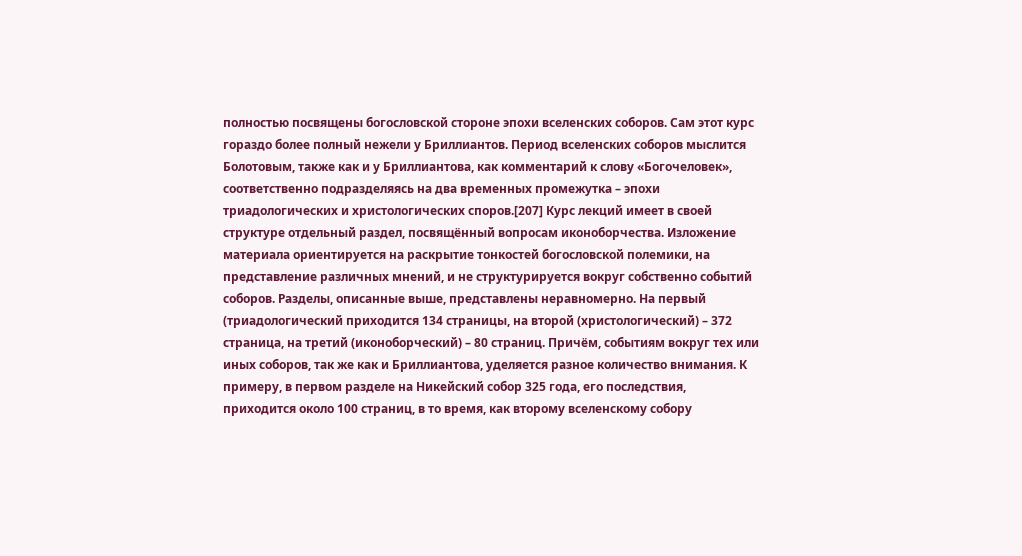полностью посвящены богословской стороне эпохи вселенских соборов. Сам этот курс гораздо более полный нежели у Бриллиантов. Период вселенских соборов мыслится Болотовым, также как и у Бриллиантова, как комментарий к слову «Богочеловек», соответственно подразделяясь на два временных промежутка – эпохи триадологических и христологических споров.[207] Курс лекций имеет в своей структуре отдельный раздел, посвящённый вопросам иконоборчества. Изложение материала ориентируется на раскрытие тонкостей богословской полемики, на представление различных мнений, и не структурируется вокруг собственно событий соборов. Разделы, описанные выше, представлены неравномерно. На первый (триадологический приходится 134 страницы, на второй (христологический) – 372 страница, на третий (иконоборческий) – 80 страниц. Причём, событиям вокруг тех или иных соборов, так же как и Бриллиантова, уделяется разное количество внимания. К примеру, в первом разделе на Никейский собор 325 года, его последствия, приходится около 100 страниц, в то время, как второму вселенскому собору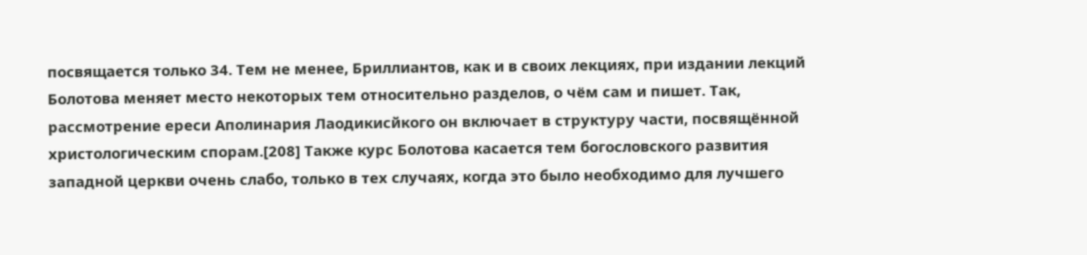посвящается только 34. Тем не менее, Бриллиантов, как и в своих лекциях, при издании лекций Болотова меняет место некоторых тем относительно разделов, о чём сам и пишет. Так, рассмотрение ереси Аполинария Лаодикисйкого он включает в структуру части, посвящённой христологическим спорам.[208] Также курс Болотова касается тем богословского развития западной церкви очень слабо, только в тех случаях, когда это было необходимо для лучшего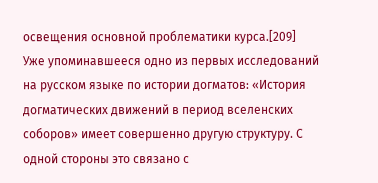освещения основной проблематики курса.[209]
Уже упоминавшееся одно из первых исследований на русском языке по истории догматов: «История догматических движений в период вселенских соборов» имеет совершенно другую структуру. С одной стороны это связано с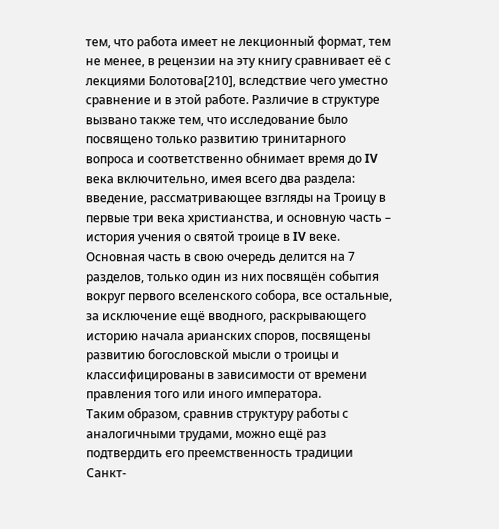тем, что работа имеет не лекционный формат, тем не менее, в рецензии на эту книгу сравнивает её с лекциями Болотова[210], вследствие чего уместно сравнение и в этой работе. Различие в структуре вызвано также тем, что исследование было посвящено только развитию тринитарного вопроса и соответственно обнимает время до IV века включительно, имея всего два раздела: введение, рассматривающее взгляды на Троицу в первые три века христианства, и основную часть – история учения о святой троице в IV веке. Основная часть в свою очередь делится на 7 разделов, только один из них посвящён события вокруг первого вселенского собора, все остальные, за исключение ещё вводного, раскрывающего историю начала арианских споров, посвящены развитию богословской мысли о троицы и классифицированы в зависимости от времени правления того или иного императора.
Таким образом, сравнив структуру работы с аналогичными трудами, можно ещё раз подтвердить его преемственность традиции Санкт-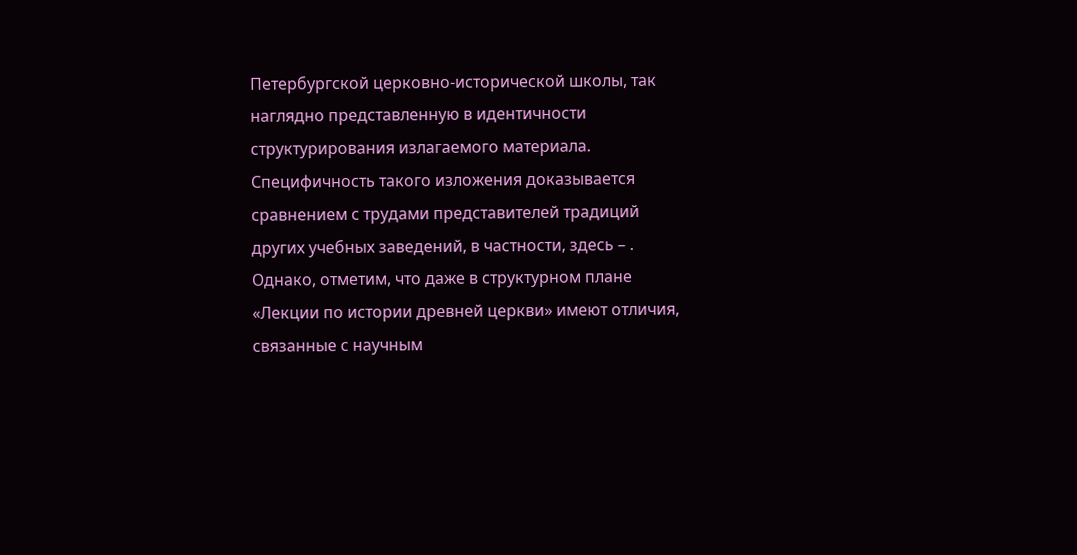Петербургской церковно-исторической школы, так наглядно представленную в идентичности структурирования излагаемого материала. Специфичность такого изложения доказывается сравнением с трудами представителей традиций других учебных заведений, в частности, здесь – . Однако, отметим, что даже в структурном плане «Лекции по истории древней церкви» имеют отличия, связанные с научным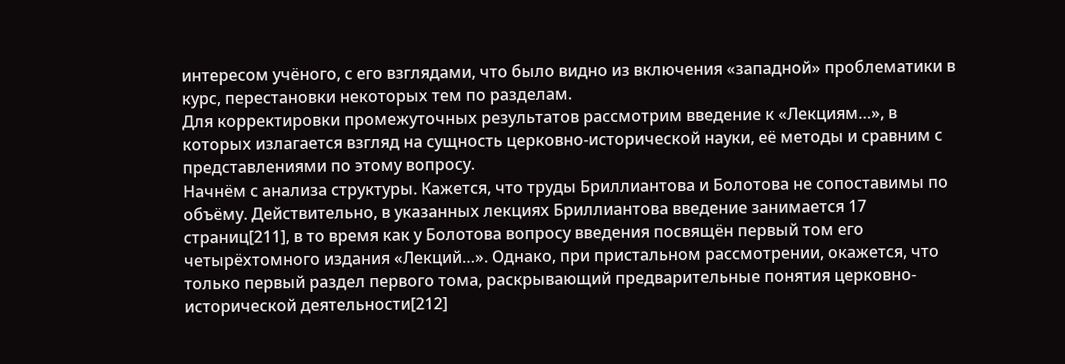интересом учёного, с его взглядами, что было видно из включения «западной» проблематики в курс, перестановки некоторых тем по разделам.
Для корректировки промежуточных результатов рассмотрим введение к «Лекциям…», в которых излагается взгляд на сущность церковно-исторической науки, её методы и сравним с представлениями по этому вопросу.
Начнём с анализа структуры. Кажется, что труды Бриллиантова и Болотова не сопоставимы по объёму. Действительно, в указанных лекциях Бриллиантова введение занимается 17 страниц[211], в то время как у Болотова вопросу введения посвящён первый том его четырёхтомного издания «Лекций…». Однако, при пристальном рассмотрении, окажется, что только первый раздел первого тома, раскрывающий предварительные понятия церковно-исторической деятельности[212]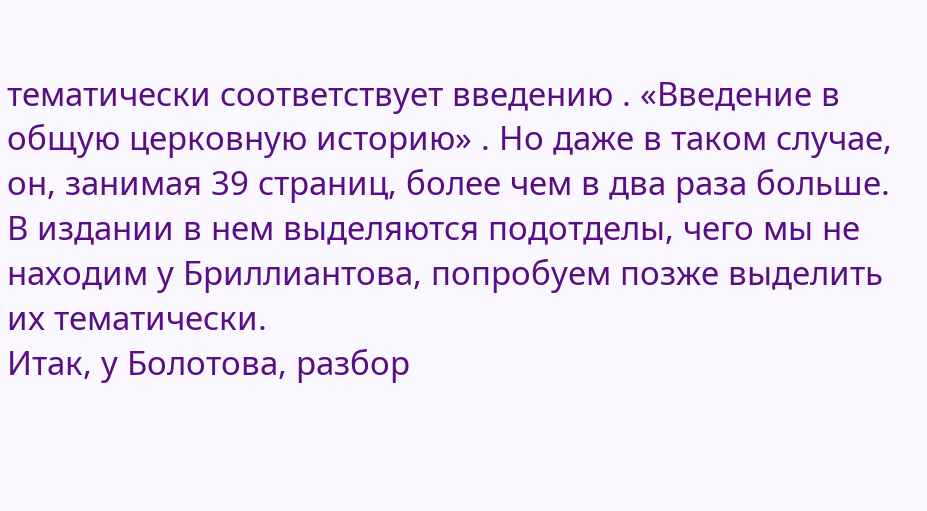тематически соответствует введению . «Введение в общую церковную историю» . Но даже в таком случае, он, занимая 39 страниц, более чем в два раза больше. В издании в нем выделяются подотделы, чего мы не находим у Бриллиантова, попробуем позже выделить их тематически.
Итак, у Болотова, разбор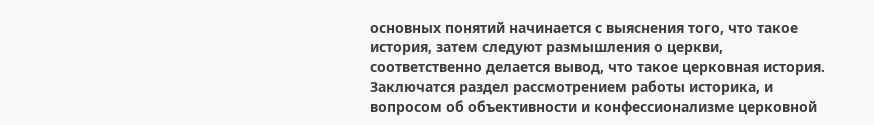основных понятий начинается с выяснения того, что такое история, затем следуют размышления о церкви, соответственно делается вывод, что такое церковная история. Заключатся раздел рассмотрением работы историка, и вопросом об объективности и конфессионализме церковной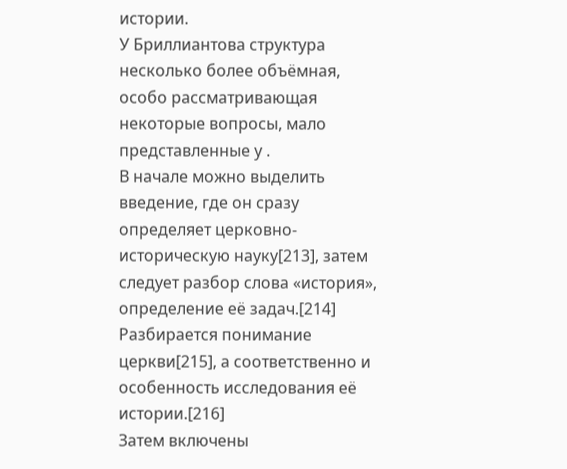истории.
У Бриллиантова структура несколько более объёмная, особо рассматривающая некоторые вопросы, мало представленные у .
В начале можно выделить введение, где он сразу определяет церковно-историческую науку[213], затем следует разбор слова «история», определение её задач.[214] Разбирается понимание церкви[215], а соответственно и особенность исследования её истории.[216]
Затем включены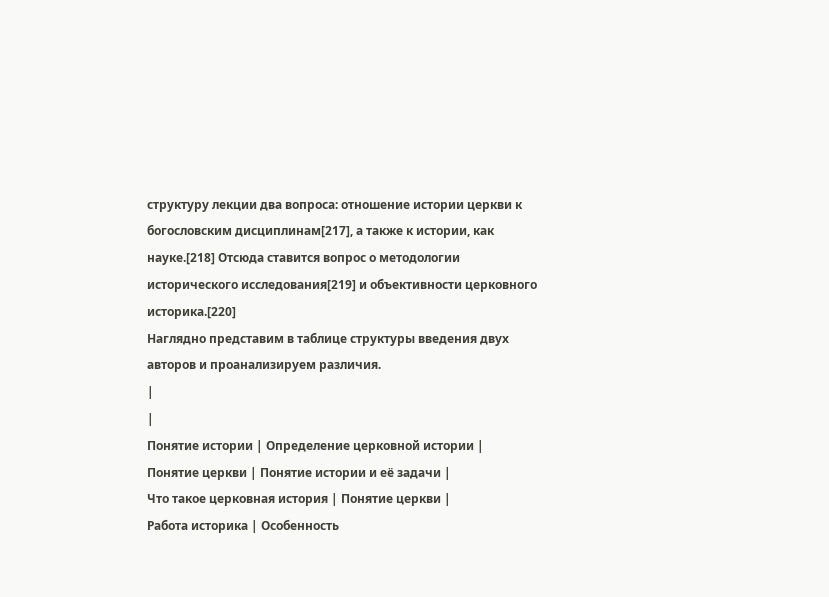структуру лекции два вопроса: отношение истории церкви к богословским дисциплинам[217], а также к истории, как науке.[218] Отсюда ставится вопрос о методологии исторического исследования[219] и объективности церковного историка.[220]
Наглядно представим в таблице структуры введения двух авторов и проанализируем различия.
|
|
Понятие истории | Определение церковной истории |
Понятие церкви | Понятие истории и её задачи |
Что такое церковная история | Понятие церкви |
Работа историка | Особенность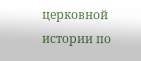церковной истории по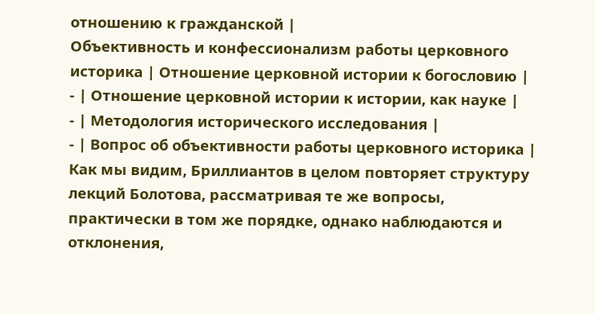отношению к гражданской |
Объективность и конфессионализм работы церковного историка | Отношение церковной истории к богословию |
- | Отношение церковной истории к истории, как науке |
- | Методология исторического исследования |
- | Вопрос об объективности работы церковного историка |
Как мы видим, Бриллиантов в целом повторяет структуру лекций Болотова, рассматривая те же вопросы, практически в том же порядке, однако наблюдаются и отклонения,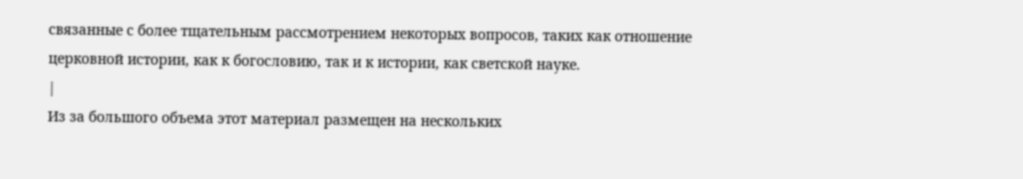связанные с более тщательным рассмотрением некоторых вопросов, таких как отношение церковной истории, как к богословию, так и к истории, как светской науке.
|
Из за большого объема этот материал размещен на нескольких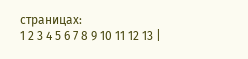страницах:
1 2 3 4 5 6 7 8 9 10 11 12 13 |